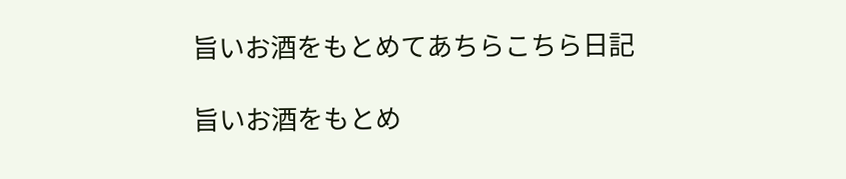旨いお酒をもとめてあちらこちら日記

旨いお酒をもとめ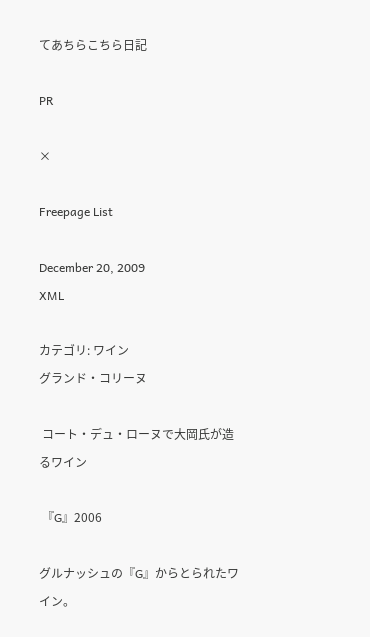てあちらこちら日記

PR

×

Freepage List

December 20, 2009
XML

カテゴリ: ワイン
グランド・コリーヌ

 コート・デュ・ローヌで大岡氏が造るワイン

 『G』2006

グルナッシュの『G』からとられたワイン。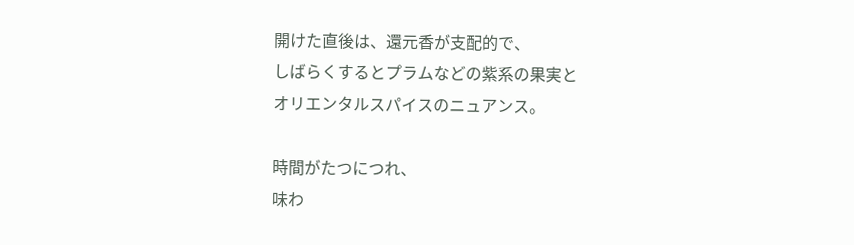開けた直後は、還元香が支配的で、
しばらくするとプラムなどの紫系の果実と
オリエンタルスパイスのニュアンス。

時間がたつにつれ、
味わ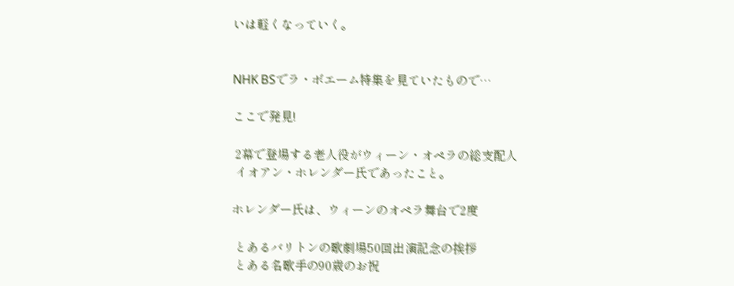いは軽くなっていく。


NHK BSでラ・ボエーム特集を見ていたもので…

ここで発見!

 2幕で登場する老人役がウィーン・オペラの総支配人
 イオアン・ホレンダー氏であったこと。

ホレンダー氏は、ウィーンのオペラ舞台で2度

 とあるバリトンの歌劇場50回出演記念の挨拶
 とある名歌手の90歳のお祝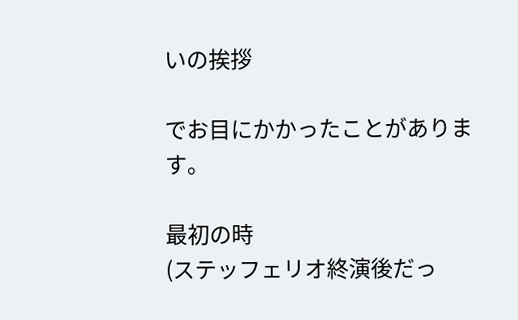いの挨拶

でお目にかかったことがあります。

最初の時
(ステッフェリオ終演後だっ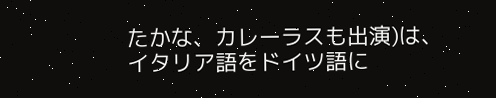たかな、カレーラスも出演)は、
イタリア語をドイツ語に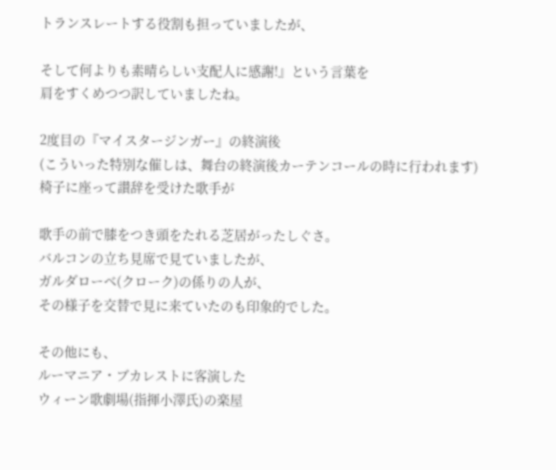トランスレートする役割も担っていましたが、

そして何よりも素晴らしい支配人に感謝!』という言葉を
肩をすくめつつ訳していましたね。

2度目の『マイスタージンガー』の終演後
(こういった特別な催しは、舞台の終演後カーテンコールの時に行われます)
椅子に座って讃辞を受けた歌手が

歌手の前で膝をつき頭をたれる芝居がったしぐさ。
バルコンの立ち見席で見ていましたが、
ガルダローベ(クローク)の係りの人が、
その様子を交替で見に来ていたのも印象的でした。

その他にも、
ルーマニア・ブカレストに客演した
ウィーン歌劇場(指揮小澤氏)の楽屋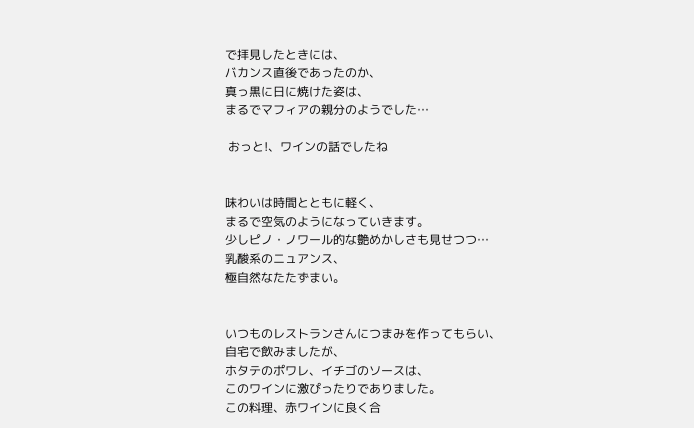で拝見したときには、
バカンス直後であったのか、
真っ黒に日に焼けた姿は、
まるでマフィアの親分のようでした…

 おっと!、ワインの話でしたね


味わいは時間とともに軽く、
まるで空気のようになっていきます。
少しピノ・ノワール的な艶めかしさも見せつつ…
乳酸系のニュアンス、
極自然なたたずまい。


いつものレストランさんにつまみを作ってもらい、
自宅で飲みましたが、
ホタテのポワレ、イチゴのソースは、
このワインに激ぴったりでありました。
この料理、赤ワインに良く合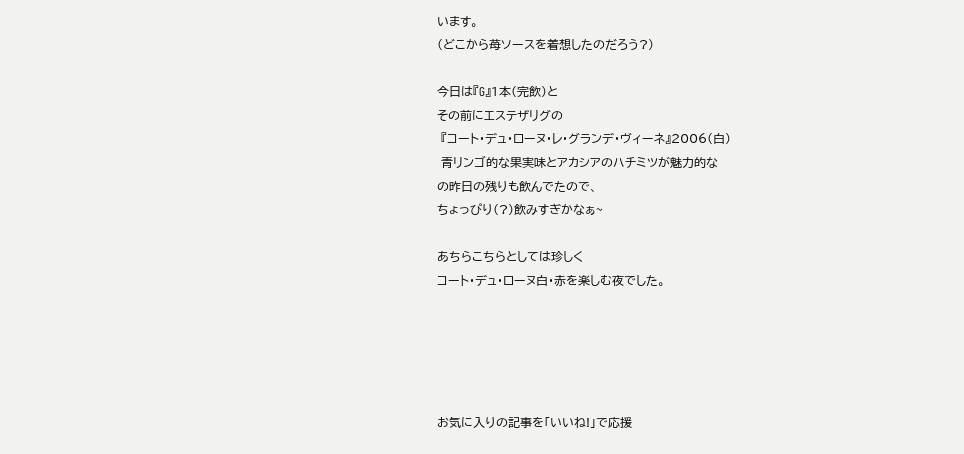います。
(どこから苺ソースを着想したのだろう?)

今日は『G』1本(完飲)と
その前にエステザリグの
 『コート・デュ・ローヌ・レ・グランデ・ヴィーネ』2006(白)
 青リンゴ的な果実味とアカシアのハチミツが魅力的な
の昨日の残りも飲んでたので、
ちょっぴり(?)飲みすぎかなぁ~

あちらこちらとしては珍しく
コート・デュ・ローヌ白・赤を楽しむ夜でした。





お気に入りの記事を「いいね!」で応援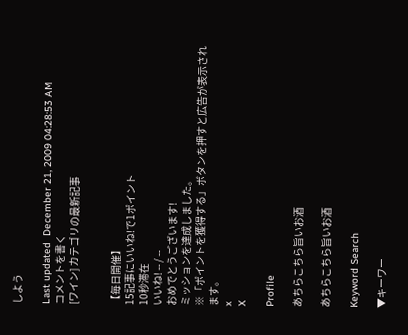しよう

Last updated  December 21, 2009 04:28:53 AM
コメントを書く
[ワイン] カテゴリの最新記事


【毎日開催】
15記事にいいね!で1ポイント
10秒滞在
いいね! -- / --
おめでとうございます!
ミッションを達成しました。
※「ポイントを獲得する」ボタンを押すと広告が表示されます。
x
X

Profile

あちらこちら旨いお酒

あちらこちら旨いお酒

Keyword Search

▼キーワー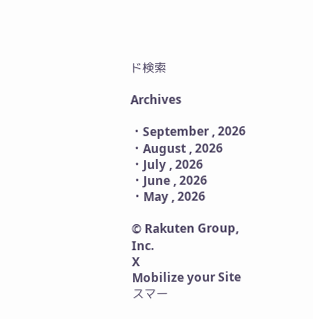ド検索

Archives

・September , 2026
・August , 2026
・July , 2026
・June , 2026
・May , 2026

© Rakuten Group, Inc.
X
Mobilize your Site
スマー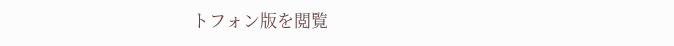トフォン版を閲覧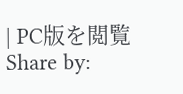| PC版を閲覧
Share by: